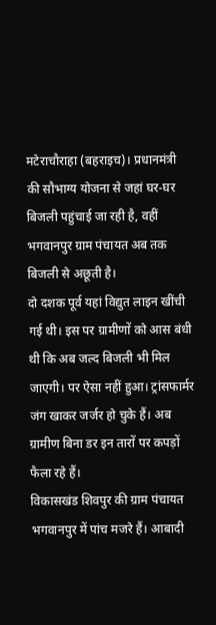मटेराचौराहा (बहराइच)। प्रधानमंत्री की सौभाग्य योजना से जहां घर-घर बिजली पहुंचाई जा रही है, वहीं भगवानपुर ग्राम पंचायत अब तक बिजली से अछूती है।
दो दशक पूर्व यहां विद्युत लाइन खींची गई थी। इस पर ग्रामीणों को आस बंधी थी कि अब जल्द बिजली भी मिल जाएगी। पर ऐसा नहीं हुआ। ट्रांसफार्मर जंग खाकर जर्जर हो चुके हैं। अब ग्रामीण बिना डर इन तारों पर कपड़ों फैला रहे हैं।
विकासखंड शिवपुर की ग्राम पंचायत भगवानपुर में पांच मजरे हैं। आबादी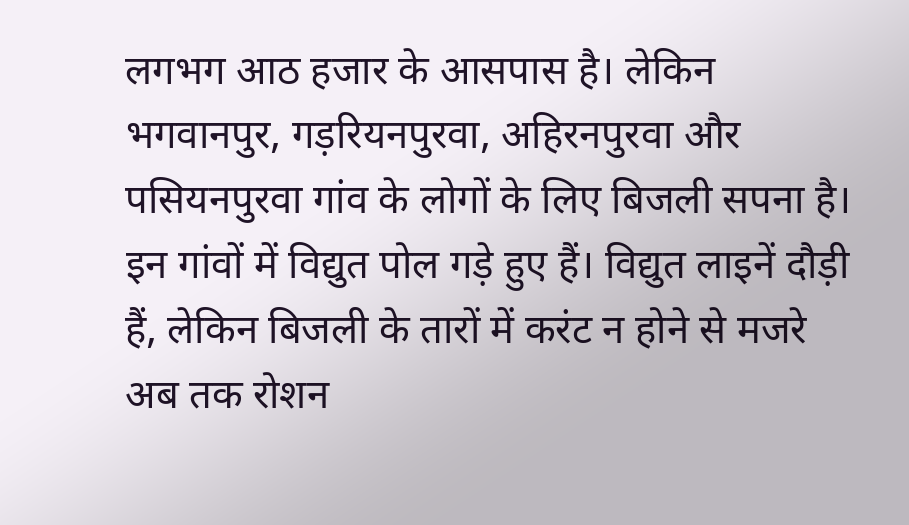लगभग आठ हजार के आसपास है। लेकिन भगवानपुर, गड़रियनपुरवा, अहिरनपुरवा और पसियनपुरवा गांव के लोगों के लिए बिजली सपना है।
इन गांवों में विद्युत पोल गड़े हुए हैं। विद्युत लाइनें दौड़ी हैं, लेकिन बिजली के तारों में करंट न होने से मजरे अब तक रोशन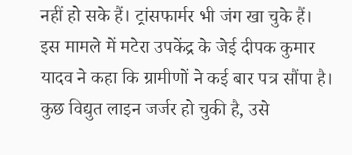नहीं हो सके हैं। ट्रांसफार्मर भी जंग खा चुके हैं।
इस मामले में मटेरा उपकेंद्र के जेई दीपक कुमार यादव ने कहा कि ग्रामीणों ने कई बार पत्र सौंपा है। कुछ विद्युत लाइन जर्जर हो चुकी है, उसे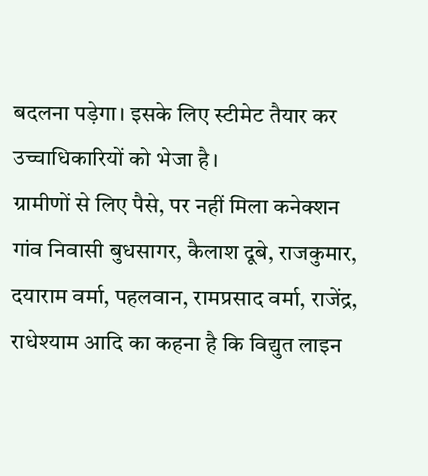बदलना पड़ेगा। इसके लिए स्टीमेट तैयार कर उच्चाधिकारियों को भेजा है।
ग्रामीणों से लिए पैसे, पर नहीं मिला कनेक्शन
गांव निवासी बुधसागर, कैलाश दूबे, राजकुमार, दयाराम वर्मा, पहलवान, रामप्रसाद वर्मा, राजेंद्र, राधेश्याम आदि का कहना है कि विद्युत लाइन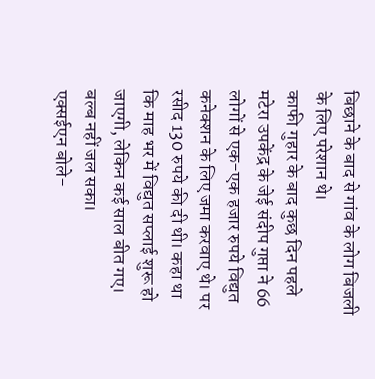बिछाने के बाद से गांव के लोग बिजली के लिए परेशान थे।
काफी गुहार के बाद कुछ दिन पहले मटेरा उपकेंद्र के जेई संदीप गुप्ता ने 66 लोगों से एक-एक हजार रुपये विद्युत कनेक्शन के लिए जमा करवाए थे। पर रसीद 130 रुपये की दी थी। कहा था कि माह भर में विद्युत सप्लाई शुरू हो जाएगी, लेकिन कई साल बीत गए। बल्ब नहीं जल सका।
एक्सईएन बोले-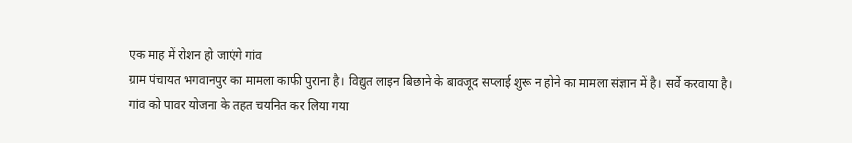एक माह में रोशन हो जाएंगे गांव
ग्राम पंचायत भगवानपुर का मामला काफी पुराना है। विद्युत लाइन बिछाने के बावजूद सप्लाई शुरू न होने का मामला संज्ञान में है। सर्वे करवाया है।
गांव को पावर योजना के तहत चयनित कर लिया गया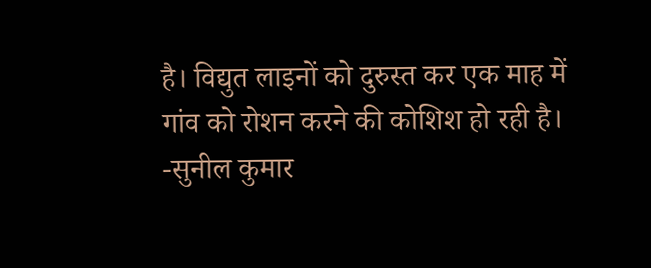है। विद्युत लाइनों को दुरुस्त कर एक माह में गांव को रोशन करने की कोशिश हो रही है।
-सुनील कुमार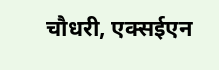चौधरी, एक्सईएन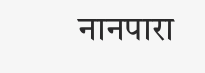नानपारा